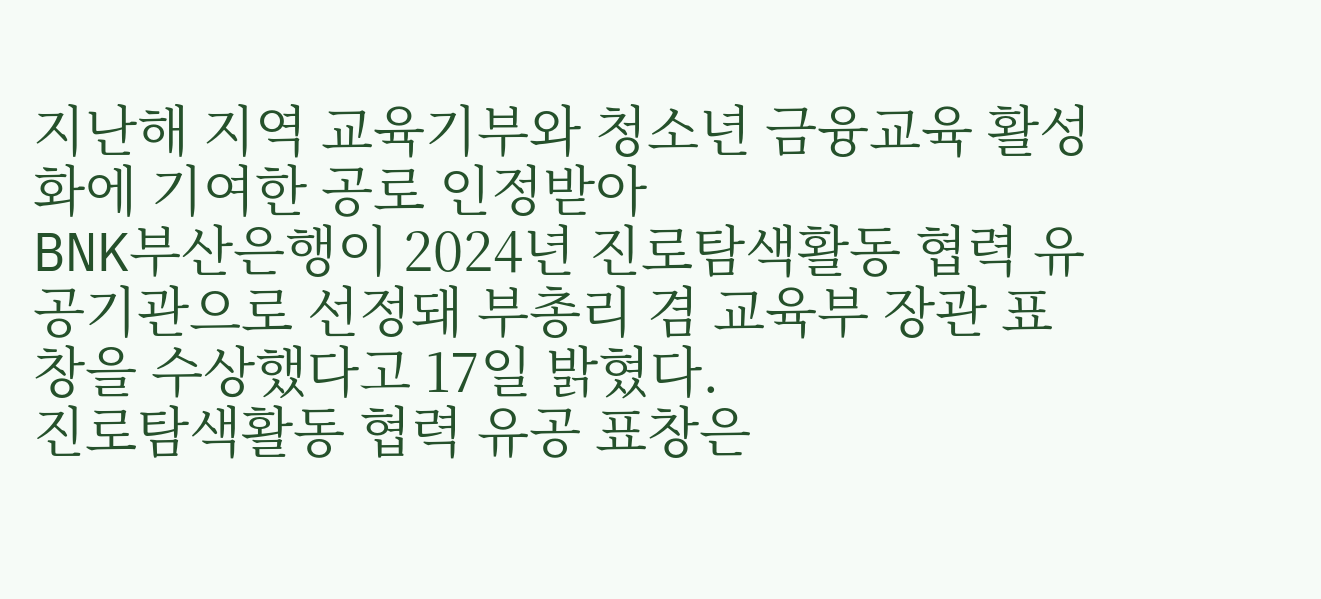지난해 지역 교육기부와 청소년 금융교육 활성화에 기여한 공로 인정받아
BNK부산은행이 2024년 진로탐색활동 협력 유공기관으로 선정돼 부총리 겸 교육부 장관 표창을 수상했다고 17일 밝혔다.
진로탐색활동 협력 유공 표창은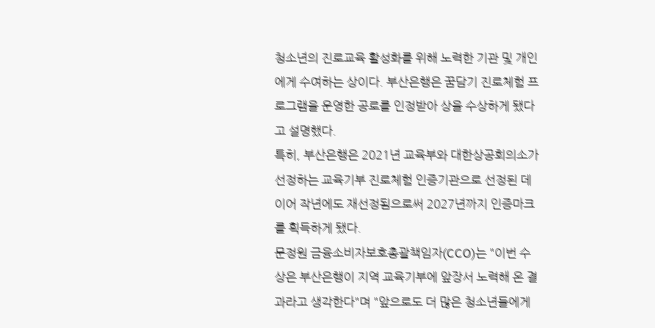청소년의 진로교육 활성화를 위해 노력한 기관 및 개인에게 수여하는 상이다. 부산은행은 꿈담기 진로체험 프로그램을 운영한 공로를 인정받아 상을 수상하게 됐다고 설명했다.
특히, 부산은행은 2021년 교육부와 대한상공회의소가 선정하는 교육기부 진로체험 인증기관으로 선정된 데 이어 작년에도 재선정됨으로써 2027년까지 인증마크를 획득하게 됐다.
문정원 금융소비자보호총괄책임자(CCO)는 "이번 수상은 부산은행이 지역 교육기부에 앞장서 노력해 온 결과라고 생각한다"며 "앞으로도 더 많은 청소년들에게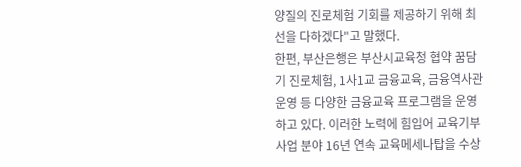양질의 진로체험 기회를 제공하기 위해 최선을 다하겠다"고 말했다.
한편, 부산은행은 부산시교육청 협약 꿈담기 진로체험, 1사1교 금융교육, 금융역사관 운영 등 다양한 금융교육 프로그램을 운영하고 있다. 이러한 노력에 힘입어 교육기부사업 분야 16년 연속 교육메세나탑을 수상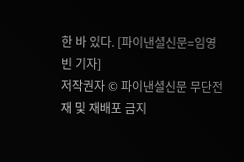한 바 있다. [파이낸셜신문=임영빈 기자]
저작권자 © 파이낸셜신문 무단전재 및 재배포 금지